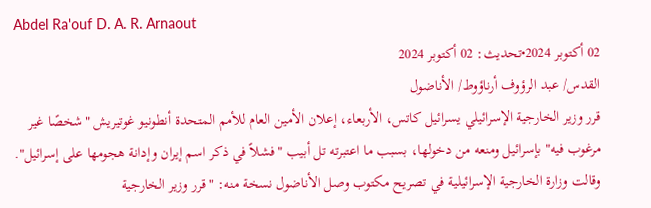Abdel Ra'ouf D. A. R. Arnaout
02 أكتوبر 2024•تحديث: 02 أكتوبر 2024
القدس/ عبد الرؤوف أرناؤوط/ الأناضول
قرر وزير الخارجية الإسرائيلي يسرائيل كاتس، الأربعاء، إعلان الأمين العام للأمم المتحدة أنطونيو غوتيريش "شخصًا غير مرغوب فيه" بإسرائيل ومنعه من دخولها، بسبب ما اعتبرته تل أبيب "فشلاً في ذكر اسم إيران وإدانة هجومها على إسرائيل".
وقالت وزارة الخارجية الإسرائيلية في تصريح مكتوب وصل الأناضول نسخة منه: "قرر وزير الخارجية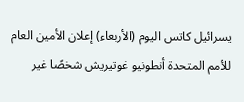يسرائيل كاتس اليوم (الأربعاء) إعلان الأمين العام للأمم المتحدة أنطونيو غوتيريش شخصًا غير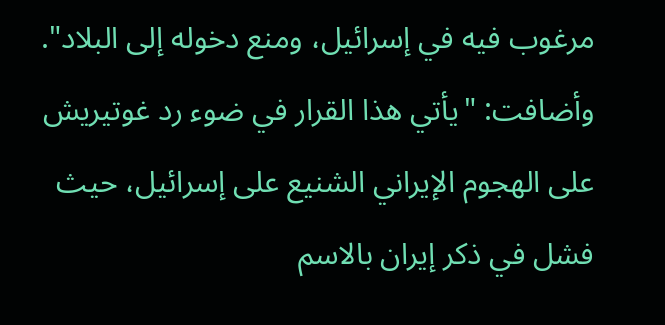مرغوب فيه في إسرائيل، ومنع دخوله إلى البلاد".
وأضافت: "يأتي هذا القرار في ضوء رد غوتيريش على الهجوم الإيراني الشنيع على إسرائيل، حيث فشل في ذكر إيران بالاسم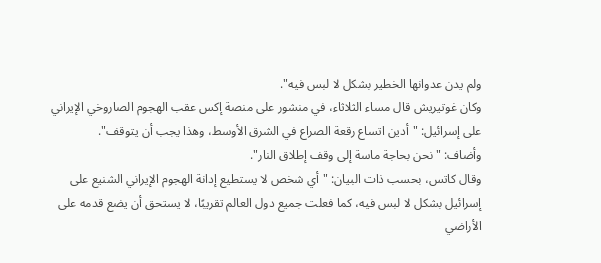ولم يدن عدوانها الخطير بشكل لا لبس فيه".
وكان غوتيريش قال مساء الثلاثاء، في منشور على منصة إكس عقب الهجوم الصاروخي الإيراني على إسرائيل: "أدين اتساع رقعة الصراع في الشرق الأوسط، وهذا يجب أن يتوقف".
وأضاف: "نحن بحاجة ماسة إلى وقف إطلاق النار".
وقال كاتس، بحسب ذات البيان: "أي شخص لا يستطيع إدانة الهجوم الإيراني الشنيع على إسرائيل بشكل لا لبس فيه، كما فعلت جميع دول العالم تقريبًا، لا يستحق أن يضع قدمه على الأراضي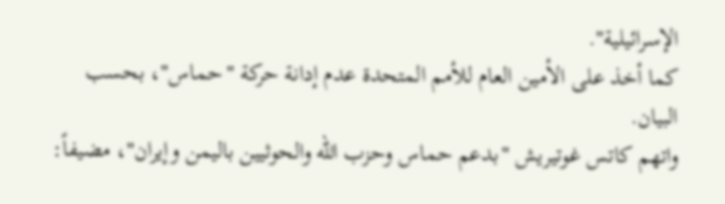الإسرائيلية".
كما أخذ على الأمين العام للأمم المتحدة عدم إدانة حركة "حماس"، بحسب البيان.
واتهم كاتس غوتيريش "بدعم حماس وحزب الله والحوثيين باليمن وإيران"، مضيفاً: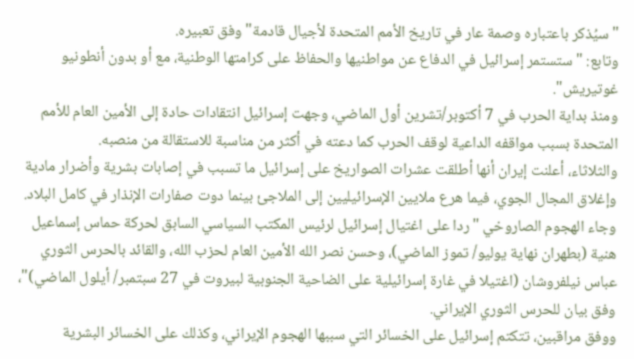"سيُذكر باعتباره وصمة عار في تاريخ الأمم المتحدة لأجيال قادمة" وفق تعبيره.
وتابع: "ستستمر إسرائيل في الدفاع عن مواطنيها والحفاظ على كرامتها الوطنية، مع أو بدون أنطونيو غوتيريش".
ومنذ بداية الحرب في 7 أكتوبر/تشرين أول الماضي، وجهت إسرائيل انتقادات حادة إلى الأمين العام للأمم المتحدة بسبب مواقفه الداعية لوقف الحرب كما دعته في أكثر من مناسبة للاستقالة من منصبه.
والثلاثاء، أعلنت إيران أنها أطلقت عشرات الصواريخ على إسرائيل ما تسبب في إصابات بشرية وأضرار مادية وإغلاق المجال الجوي، فيما هرع ملايين الإسرائيليين إلى الملاجئ بينما دوت صفارات الإنذار في كامل البلاد.
وجاء الهجوم الصاروخي "ردا على اغتيال إسرائيل لرئيس المكتب السياسي السابق لحركة حماس إسماعيل هنية (بطهران نهاية يوليو/ تموز الماضي)، وحسن نصر الله الأمين العام لحزب الله، والقائد بالحرس الثوري عباس نيلفروشان (اغتيلا في غارة إسرائيلية على الضاحية الجنوبية لبيروت في 27 سبتمبر/ أيلول الماضي)"، وفق بيان للحرس الثوري الإيراني.
ووفق مراقبين، تتكتم إسرائيل على الخسائر التي سببها الهجوم الإيراني، وكذلك على الخسائر البشرية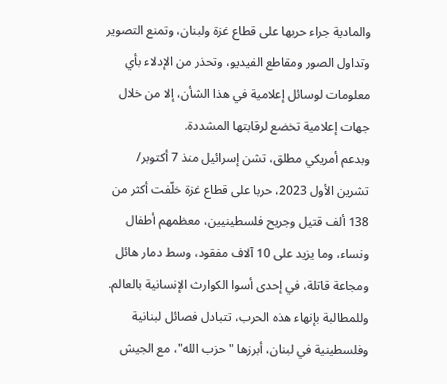والمادية جراء حربها على قطاع غزة ولبنان، وتمنع التصوير وتداول الصور ومقاطع الفيديو، وتحذر من الإدلاء بأي معلومات لوسائل إعلامية في هذا الشأن، إلا من خلال جهات إعلامية تخضع لرقابتها المشددة.
وبدعم أمريكي مطلق، تشن إسرائيل منذ 7 أكتوبر/ تشرين الأول 2023، حربا على قطاع غزة خلّفت أكثر من 138 ألف قتيل وجريح فلسطينيين، معظمهم أطفال ونساء، وما يزيد على 10 آلاف مفقود، وسط دمار هائل ومجاعة قاتلة، في إحدى أسوا الكوارث الإنسانية بالعالم.
وللمطالبة بإنهاء هذه الحرب، تتبادل فصائل لبنانية وفلسطينية في لبنان، أبرزها "حزب الله"، مع الجيش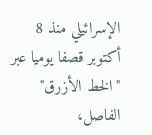الإسرائيلي منذ 8 أكتوبر قصفا يوميا عبر "الخط الأزرق" الفاصل،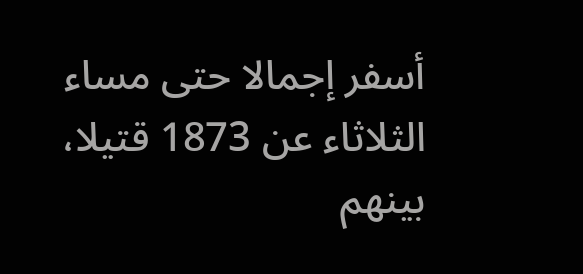أسفر إجمالا حتى مساء الثلاثاء عن 1873 قتيلا، بينهم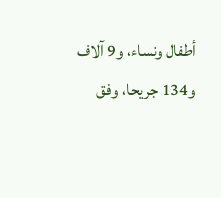أطفال ونساء، و9 آلاف و134 جريحا، وفق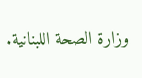وزارة الصحة اللبنانية.